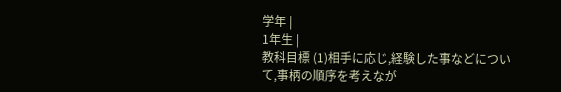学年 |
1年生 |
教科目標 (1)相手に応じ,経験した事などについて,事柄の順序を考えなが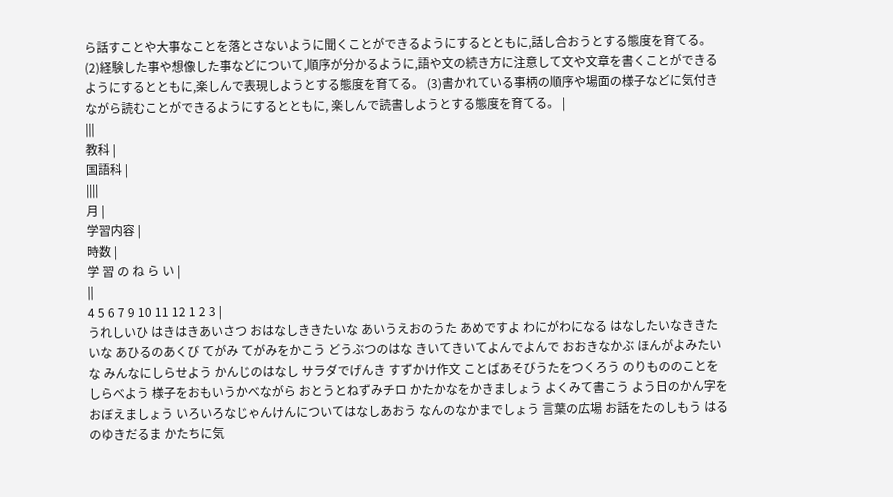ら話すことや大事なことを落とさないように聞くことができるようにするとともに,話し合おうとする態度を育てる。 (2)経験した事や想像した事などについて,順序が分かるように,語や文の続き方に注意して文や文章を書くことができるようにするとともに,楽しんで表現しようとする態度を育てる。 (3)書かれている事柄の順序や場面の様子などに気付きながら読むことができるようにするとともに, 楽しんで読書しようとする態度を育てる。 |
|||
教科 |
国語科 |
||||
月 |
学習内容 |
時数 |
学 習 の ね ら い |
||
4 5 6 7 9 10 11 12 1 2 3 |
うれしいひ はきはきあいさつ おはなしききたいな あいうえおのうた あめですよ わにがわになる はなしたいなききたいな あひるのあくび てがみ てがみをかこう どうぶつのはな きいてきいてよんでよんで おおきなかぶ ほんがよみたいな みんなにしらせよう かんじのはなし サラダでげんき すずかけ作文 ことばあそびうたをつくろう のりもののことをしらべよう 様子をおもいうかべながら おとうとねずみチロ かたかなをかきましょう よくみて書こう よう日のかん字を おぼえましょう いろいろなじゃんけんについてはなしあおう なんのなかまでしょう 言葉の広場 お話をたのしもう はるのゆきだるま かたちに気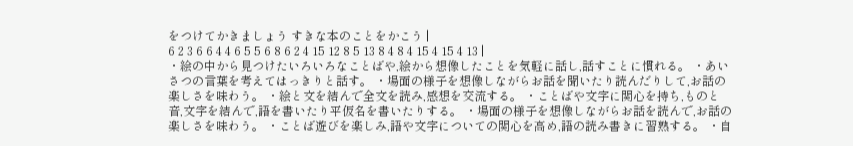をつけてかきましょう すきな本のことをかこう |
6 2 3 6 6 4 4 6 5 5 6 8 6 2 4 15 12 8 5 13 8 4 8 4 15 4 15 4 13 |
・絵の中から見つけたいろいろなことばや,絵から想像したことを気軽に話し,話すことに慣れる。 ・あいさつの言葉を考えてはっきりと話す。 ・場面の様子を想像しながらお話を聞いたり読んだりして,お話の楽しさを味わう。 ・絵と文を結んで全文を読み,感想を交流する。 ・ことばや文字に関心を持ち,ものと音,文字を結んで,語を書いたり平仮名を書いたりする。 ・場面の様子を想像しながらお話を読んで,お話の楽しさを味わう。 ・ことば遊びを楽しみ,語や文字についての関心を高め,語の読み書きに習熟する。 ・自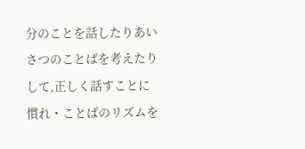分のことを話したりあいさつのことばを考えたりして,正しく話すことに慣れ・ことばのリズムを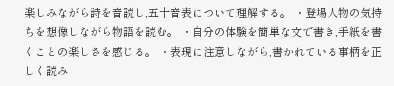楽しみながら詩を音読し,五十音表について理解する。 ・登場人物の気持ちを想像しながら物語を読む。 ・自分の体験を簡単な文で書き,手紙を書くことの楽しさを感じる。 ・表現に注意しながら,書かれている事柄を正しく読み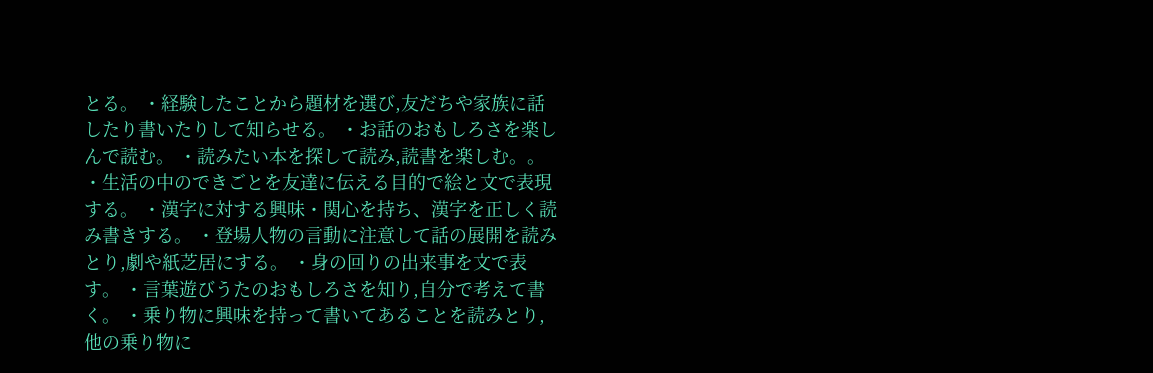とる。 ・経験したことから題材を選び,友だちや家族に話したり書いたりして知らせる。 ・お話のおもしろさを楽しんで読む。 ・読みたい本を探して読み,読書を楽しむ。。 ・生活の中のできごとを友達に伝える目的で絵と文で表現する。 ・漢字に対する興味・関心を持ち、漢字を正しく読み書きする。 ・登場人物の言動に注意して話の展開を読みとり,劇や紙芝居にする。 ・身の回りの出来事を文で表す。 ・言葉遊びうたのおもしろさを知り,自分で考えて書く。 ・乗り物に興味を持って書いてあることを読みとり,他の乗り物に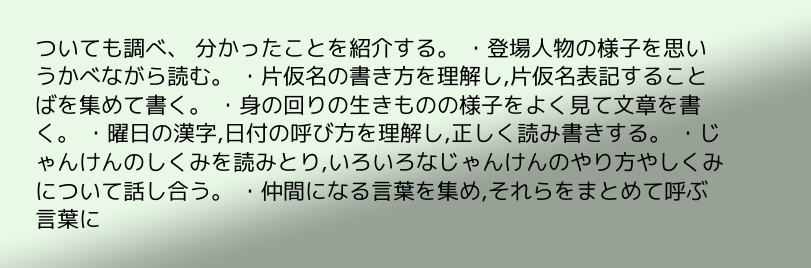ついても調べ、 分かったことを紹介する。 ・登場人物の様子を思いうかべながら読む。 ・片仮名の書き方を理解し,片仮名表記することばを集めて書く。 ・身の回りの生きものの様子をよく見て文章を書く。 ・曜日の漢字,日付の呼び方を理解し,正しく読み書きする。 ・じゃんけんのしくみを読みとり,いろいろなじゃんけんのやり方やしくみについて話し合う。 ・仲間になる言葉を集め,それらをまとめて呼ぶ言葉に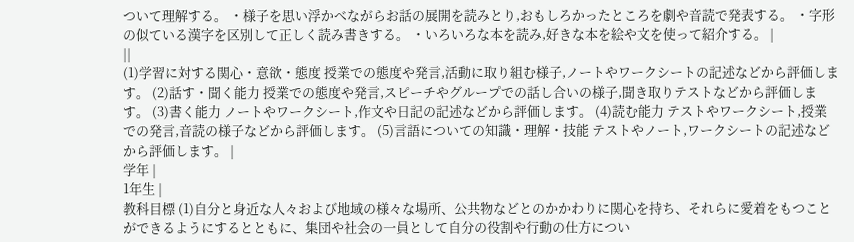ついて理解する。 ・様子を思い浮かべながらお話の展開を読みとり,おもしろかったところを劇や音読で発表する。 ・字形の似ている漢字を区別して正しく読み書きする。 ・いろいろな本を読み,好きな本を絵や文を使って紹介する。 |
||
(1)学習に対する関心・意欲・態度 授業での態度や発言,活動に取り組む様子,ノートやワークシートの記述などから評価します。 (2)話す・聞く能力 授業での態度や発言,スピーチやグループでの話し合いの様子,聞き取りテストなどから評価します。 (3)書く能力 ノートやワークシート,作文や日記の記述などから評価します。 (4)読む能力 テストやワークシート,授業での発言,音読の様子などから評価します。 (5)言語についての知識・理解・技能 テストやノート,ワークシートの記述などから評価します。 |
学年 |
1年生 |
教科目標 (1)自分と身近な人々および地域の様々な場所、公共物などとのかかわりに関心を持ち、それらに愛着をもつことができるようにするとともに、集団や社会の一員として自分の役割や行動の仕方につい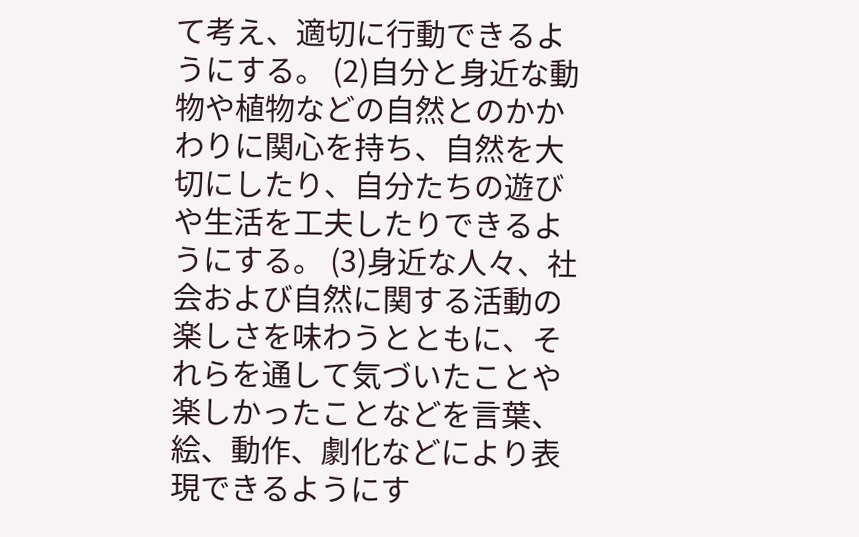て考え、適切に行動できるようにする。 (2)自分と身近な動物や植物などの自然とのかかわりに関心を持ち、自然を大切にしたり、自分たちの遊びや生活を工夫したりできるようにする。 (3)身近な人々、社会および自然に関する活動の楽しさを味わうとともに、それらを通して気づいたことや楽しかったことなどを言葉、絵、動作、劇化などにより表現できるようにす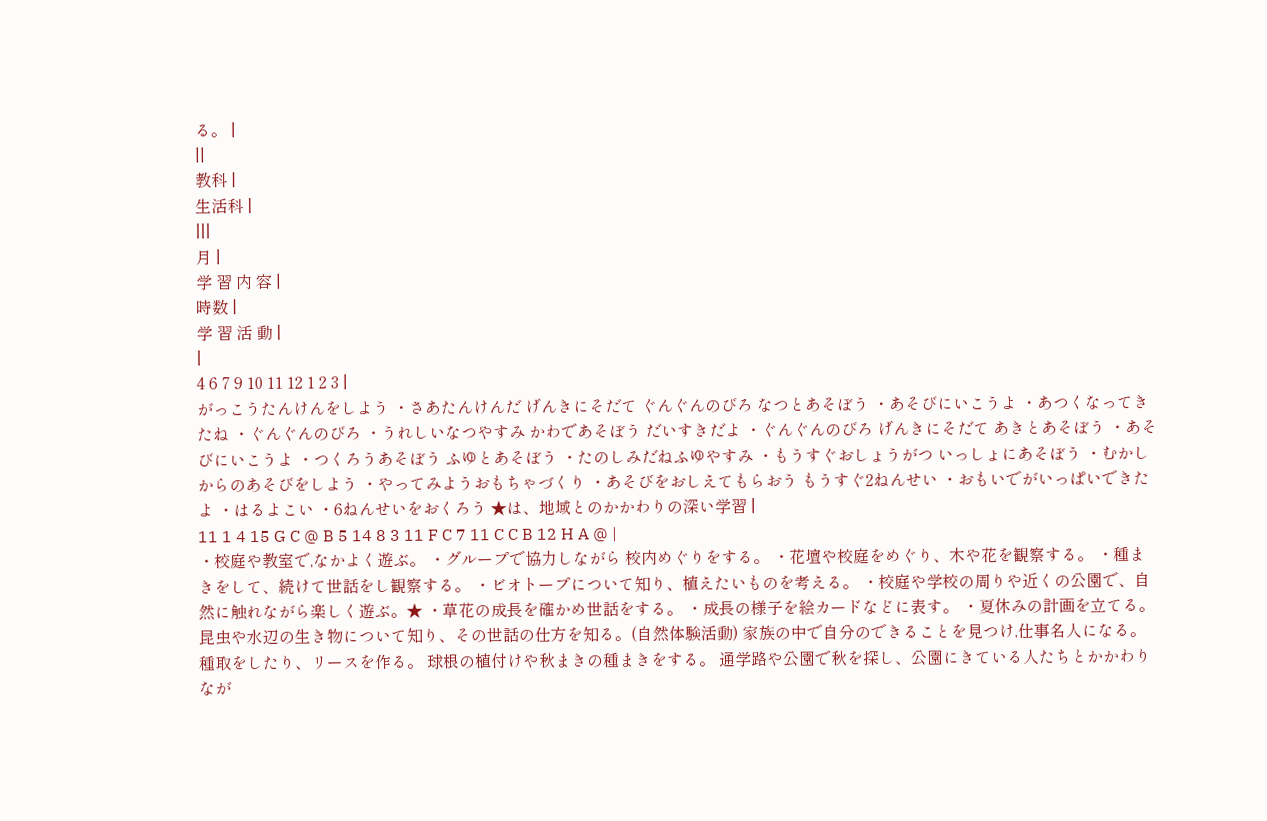る。 |
||
教科 |
生活科 |
|||
月 |
学 習 内 容 |
時数 |
学 習 活 動 |
|
4 6 7 9 10 11 12 1 2 3 |
がっこうたんけんをしよう ・さあたんけんだ げんきにそだて ぐんぐんのびろ なつとあそぼう ・あそびにいこうよ ・あつくなってきたね ・ぐんぐんのびろ ・うれしいなつやすみ かわであそぼう だいすきだよ ・ぐんぐんのびろ げんきにそだて あきとあそぼう ・あそびにいこうよ ・つくろうあそぼう ふゆとあそぼう ・たのしみだねふゆやすみ ・もうすぐおしょうがつ いっしょにあそぼう ・むかしからのあそびをしよう ・やってみようおもちゃづくり ・あそびをおしえてもらおう もうすぐ2ねんせい ・おもいでがいっぱいできたよ ・はるよこい ・6ねんせいをおくろう ★は、地域とのかかわりの深い学習 |
11 1 4 15 G C @ B 5 14 8 3 11 F C 7 11 C C B 12 H A @ |
・校庭や教室で,なかよく遊ぶ。 ・グループで協力しながら 校内めぐりをする。 ・花壇や校庭をめぐり、木や花を観察する。 ・種まきをして、続けて世話をし観察する。 ・ビオトープについて知り、植えたいものを考える。 ・校庭や学校の周りや近くの公園で、自然に触れながら楽しく遊ぶ。★ ・草花の成長を確かめ世話をする。 ・成長の様子を絵カードなどに表す。 ・夏休みの計画を立てる。 昆虫や水辺の生き物について知り、その世話の仕方を知る。(自然体験活動) 家族の中で自分のできることを見つけ,仕事名人になる。 種取をしたり、リースを作る。 球根の植付けや秋まきの種まきをする。 通学路や公園で秋を探し、公園にきている人たちとかかわりなが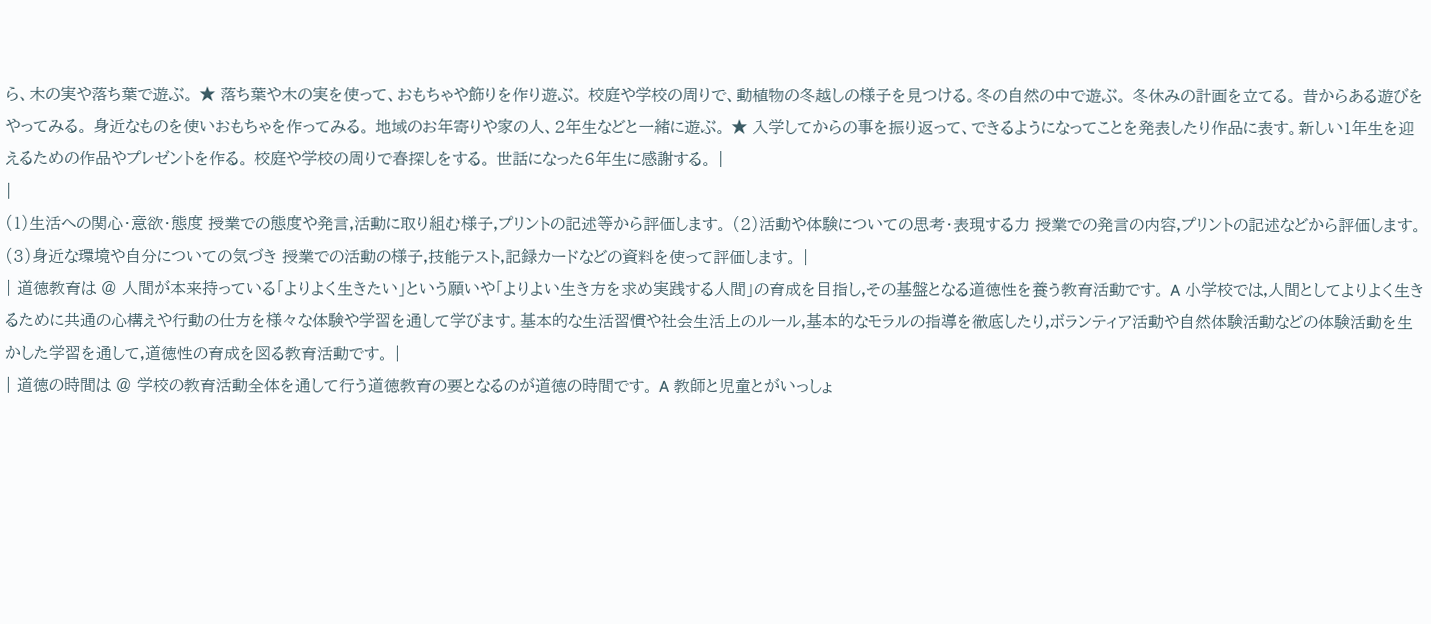ら、木の実や落ち葉で遊ぶ。 ★ 落ち葉や木の実を使って、おもちゃや飾りを作り遊ぶ。 校庭や学校の周りで、動植物の冬越しの様子を見つける。冬の自然の中で遊ぶ。 冬休みの計画を立てる。 昔からある遊びをやってみる。 身近なものを使いおもちゃを作ってみる。 地域のお年寄りや家の人、2年生などと一緒に遊ぶ。 ★ 入学してからの事を振り返って、できるようになってことを発表したり作品に表す。新しい1年生を迎えるための作品やプレゼントを作る。 校庭や学校の周りで春探しをする。 世話になった6年生に感謝する。 |
|
(1)生活への関心・意欲・態度 授業での態度や発言,活動に取り組む様子,プリントの記述等から評価します。 (2)活動や体験についての思考・表現する力 授業での発言の内容,プリントの記述などから評価します。 (3)身近な環境や自分についての気づき 授業での活動の様子,技能テスト,記録カードなどの資料を使って評価します。 |
| 道徳教育は @ 人間が本来持っている「よりよく生きたい」という願いや「よりよい生き方を求め実践する人間」の育成を目指し,その基盤となる道徳性を養う教育活動です。 A 小学校では,人間としてよりよく生きるために共通の心構えや行動の仕方を様々な体験や学習を通して学びます。基本的な生活習慣や社会生活上のルール,基本的なモラルの指導を徹底したり,ボランティア活動や自然体験活動などの体験活動を生かした学習を通して,道徳性の育成を図る教育活動です。 |
| 道徳の時間は @ 学校の教育活動全体を通して行う道徳教育の要となるのが道徳の時間です。 A 教師と児童とがいっしょ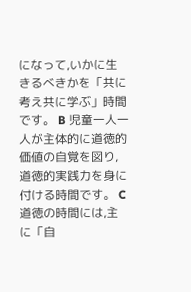になって,いかに生きるべきかを「共に考え共に学ぶ」時間です。 B 児童一人一人が主体的に道徳的価値の自覚を図り,道徳的実践力を身に付ける時間です。 C 道徳の時間には,主に「自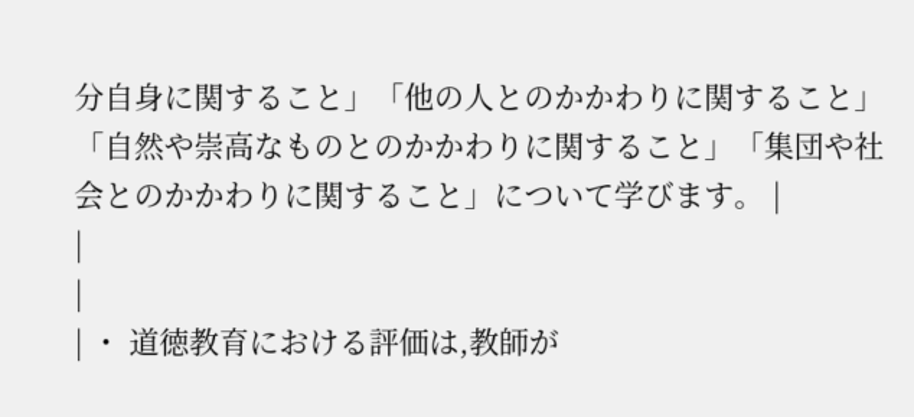分自身に関すること」「他の人とのかかわりに関すること」「自然や崇高なものとのかかわりに関すること」「集団や社会とのかかわりに関すること」について学びます。 |
|
|
| ・ 道徳教育における評価は,教師が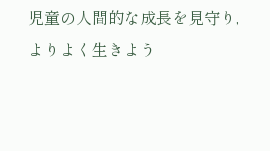児童の人間的な成長を見守り,よりよく生きよう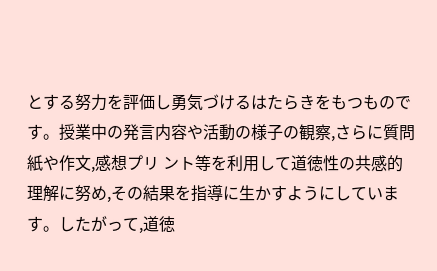とする努力を評価し勇気づけるはたらきをもつものです。授業中の発言内容や活動の様子の観察,さらに質問紙や作文,感想プリ ント等を利用して道徳性の共感的理解に努め,その結果を指導に生かすようにしています。したがって,道徳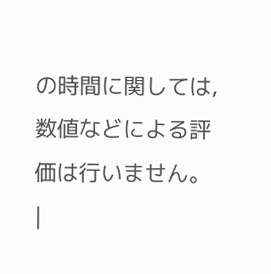の時間に関しては,数値などによる評価は行いません。 |